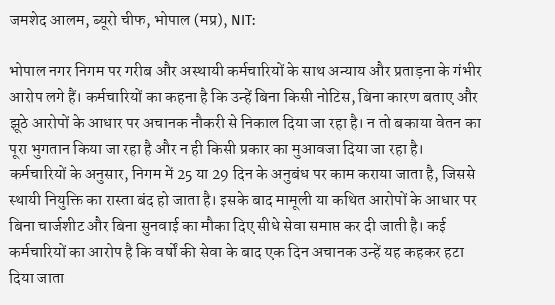जमशेद आलम, ब्यूरो चीफ, भोपाल (मप्र), NIT:

भोपाल नगर निगम पर गरीब और अस्थायी कर्मचारियों के साथ अन्याय और प्रताड़ना के गंभीर आरोप लगे हैं। कर्मचारियों का कहना है कि उन्हें बिना किसी नोटिस, बिना कारण बताए और झूठे आरोपों के आधार पर अचानक नौकरी से निकाल दिया जा रहा है। न तो बकाया वेतन का पूरा भुगतान किया जा रहा है और न ही किसी प्रकार का मुआवजा दिया जा रहा है।
कर्मचारियों के अनुसार, निगम में 25 या 29 दिन के अनुबंध पर काम कराया जाता है, जिससे स्थायी नियुक्ति का रास्ता बंद हो जाता है। इसके बाद मामूली या कथित आरोपों के आधार पर बिना चार्जशीट और बिना सुनवाई का मौका दिए सीधे सेवा समाप्त कर दी जाती है। कई कर्मचारियों का आरोप है कि वर्षों की सेवा के बाद एक दिन अचानक उन्हें यह कहकर हटा दिया जाता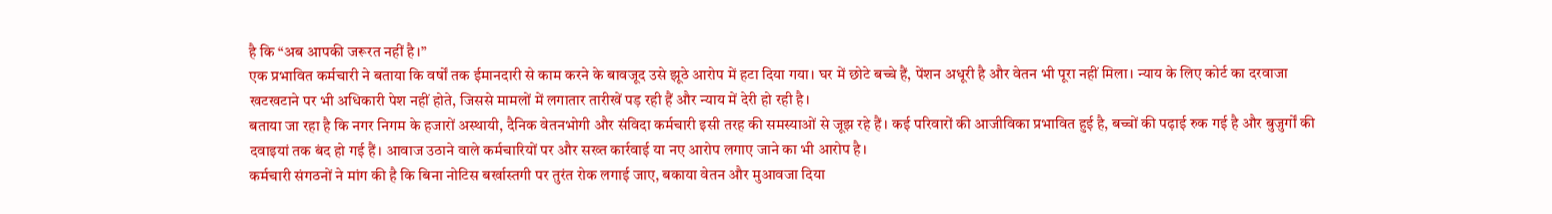है कि “अब आपकी जरूरत नहीं है।”
एक प्रभावित कर्मचारी ने बताया कि वर्षों तक ईमानदारी से काम करने के बावजूद उसे झूठे आरोप में हटा दिया गया। घर में छोटे बच्चे हैं, पेंशन अधूरी है और वेतन भी पूरा नहीं मिला। न्याय के लिए कोर्ट का दरवाजा खटखटाने पर भी अधिकारी पेश नहीं होते, जिससे मामलों में लगातार तारीखें पड़ रही हैं और न्याय में देरी हो रही है।
बताया जा रहा है कि नगर निगम के हजारों अस्थायी, दैनिक वेतनभोगी और संविदा कर्मचारी इसी तरह की समस्याओं से जूझ रहे हैं। कई परिवारों की आजीविका प्रभावित हुई है, बच्चों की पढ़ाई रुक गई है और बुजुर्गों की दवाइयां तक बंद हो गई हैं। आवाज उठाने वाले कर्मचारियों पर और सख्त कार्रवाई या नए आरोप लगाए जाने का भी आरोप है।
कर्मचारी संगठनों ने मांग की है कि बिना नोटिस बर्खास्तगी पर तुरंत रोक लगाई जाए, बकाया वेतन और मुआवजा दिया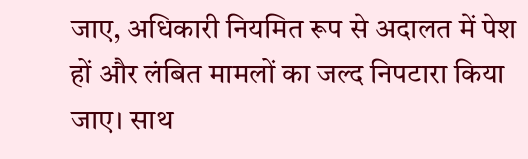जाए, अधिकारी नियमित रूप से अदालत में पेश हों और लंबित मामलों का जल्द निपटारा किया जाए। साथ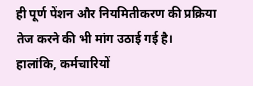ही पूर्ण पेंशन और नियमितीकरण की प्रक्रिया तेज करने की भी मांग उठाई गई है।
हालांकि, कर्मचारियों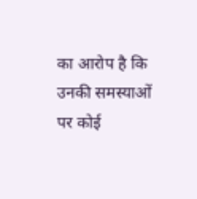का आरोप है कि उनकी समस्याओं पर कोई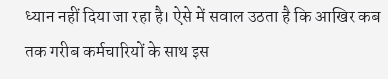ध्यान नहीं दिया जा रहा है। ऐसे में सवाल उठता है कि आखिर कब तक गरीब कर्मचारियों के साथ इस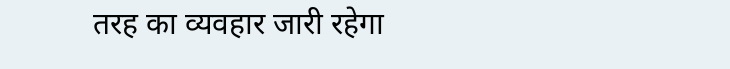तरह का व्यवहार जारी रहेगा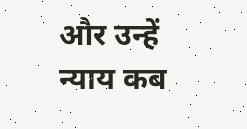और उन्हें न्याय कब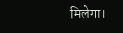मिलेगा।